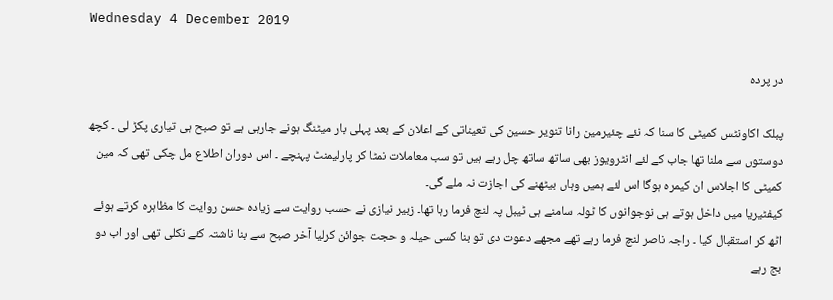Wednesday 4 December 2019

در پردہ

پبلک اکاونٹس کمیٹی کا سنا کہ نئے چئیرمین رانا تنویر حسین کی تعیناتی کے اعلان کے بعد پہلی بار میٹنگ ہونے جارہی ہے تو صبح ہی تیاری پکڑ لی ۔ کچھ دوستوں سے ملنا تھا جاب کے لئے انٹرویوز بھی ساتھ ساتھ چل رہے ہیں تو سب معاملات نمٹا کر پارلیمنٹ پہنچے ۔ اس دوران اطلاع مل چکی تھی کہ مین کمیٹی کا اجلاس ان کیمرہ ہوگا اس لئے ہمیں وہاں بیٹھنے کی اجازت نہ ملے گی۔
کیفٹیریا میں داخل ہوتے ہی نوجوانوں کا ٹولہ سامنے ہی ٹیبل پہ لنچ فرما رہا تھا۔ زبیر نیازی نے حسب روایت سے زیادہ حسن روایت کا مظاہرہ کرتے ہوئے اٹھ کر استقبال کیا ۔ راجہ ناصر لنچ فرما رہے تھے مجھے دعوت دی تو بنا کسی حیلہ و حجت جوائن کرلیا آخر صبح سے بنا ناشتہ کئے نکلی تھی اور اب دو بج رہے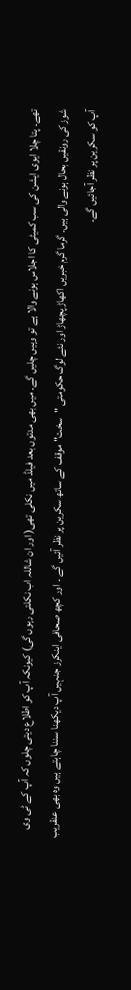تھے۔ پتا چلا ایوی ایشن کی سب کمیٹی کا اجلاس ہونے والا ہے تو وہیں چلیں گے۔ میں بھی مدتوں بعد فیلڈ میں نکلی تھی( اور ان شاللہ اب نکلتی رہوں گی) کیونکہ آپ کو اطلاع دیتی چلوں کہ آپ کے ٹی وی شوز کی رونقیں بحال ہونے والی ہیں۔ گرما گرم خبریں اکھاڑ پچھاڑ اور نئے لوگ حکومتی "سخت" موقف کے ساتھ سکرین پر نظر آئیں گے ۔ اور کچھ صحافی اینکرز جنہیں آپ دیکھنا سننا چاہتے ہیں وہ بھی عنقریب آپ کو سکرین پر نظر آجائیں گے۔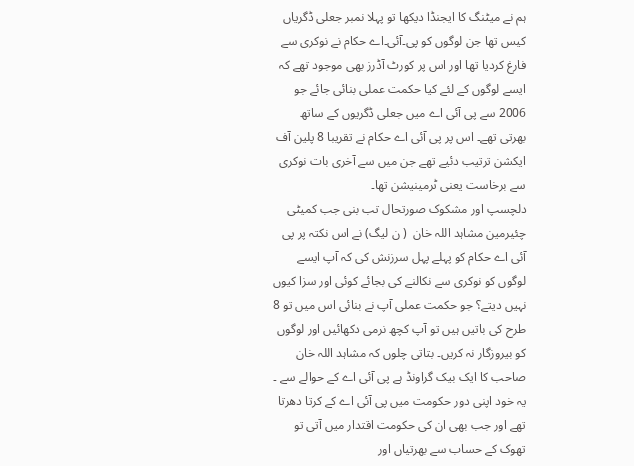ہم نے میٹنگ کا ایجنڈا دیکھا تو پہلا نمبر جعلی ڈگریاں کیس تھا جن لوگوں کو پی۔آئی۔اے حکام نے نوکری سے فارغ کردیا تھا اور اس پر کورٹ آڈرز بھی موجود تھے کہ ایسے لوگوں کے لئے کیا حکمت عملی بنائی جائے جو 2006 سے پی آئی اے میں جعلی ڈگریوں کے ساتھ بھرتی تھے۔ اس پر پی آئی اے حکام نے تقریبا 8 پلین آف ایکشن ترتیب دئیے تھے جن میں سے آخری بات نوکری سے برخاست یعنی ٹرمینیشن تھا۔
دلچسپ اور مشکوک صورتحال تب بنی جب کمیٹی چئیرمین مشاہد اللہ خان  ( ن لیگ) نے اس نکتہ پر پی آئی اے حکام کو پہلے پہل سرزنش کی کہ آپ ایسے لوگوں کو نوکری سے نکالنے کی بجائے کوئی اور سزا کیوں نہیں دیتے؟ جو حکمت عملی آپ نے بنائی اس میں تو 8 طرح کی باتیں ہیں تو آپ کچھ نرمی دکھائیں اور لوگوں کو بیروزگار نہ کریں۔ بتاتی چلوں کہ مشاہد اللہ خان صاحب کا ایک بیک گراونڈ ہے پی آئی اے کے حوالے سے ۔ یہ خود اپنی دور حکومت میں پی آئی اے کے کرتا دھرتا تھے اور جب بھی ان کی حکومت اقتدار میں آتی تو تھوک کے حساب سے بھرتیاں اور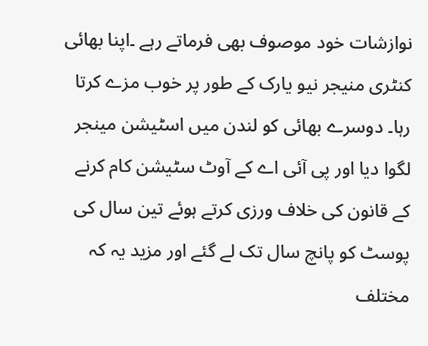نوازشات خود موصوف بھی فرماتے رہے ۔اپنا بھائی کنٹری منیجر نیو یارک کے طور پر خوب مزے کرتا رہا۔ دوسرے بھائی کو لندن میں اسٹیشن مینجر لگوا دیا اور پی آئی اے کے آوٹ سٹیشن کام کرنے کے قانون کی خلاف ورزی کرتے ہوئے تین سال کی پوسٹ کو پانچ سال تک لے گئے اور مزید یہ کہ مختلف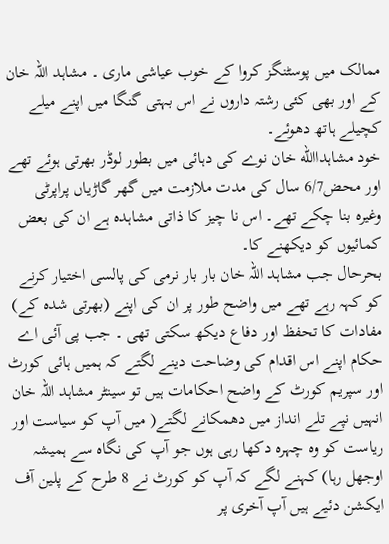ممالک میں پوسٹنگز کروا کے خوب عیاشی ماری ۔ مشاہد اللہ خان کے اور بھی کئی رشتہ داروں نے اس بہتی گنگا میں اپنے میلے کچیلے ہاتھ دھوئے۔
خود مشاہداالله خان نوے کی دہائی میں بطور لوڈر بھرتی ہوئے تھے اور محض6/7 سال کی مدت ملازمت میں گھر گاڑیاں پراپرٹی وغیرہ بنا چکے تھے۔ اس نا چیز کا ذاتی مشاہدہ ہے ان کی بعض کمائیوں کو دیکھنے کا۔
بحرحال جب مشاہد اللہ خان بار بار نرمی کی پالسی اختیار کرنے کو کہہ رہے تھے میں واضح طور پر ان کی اپنے (بھرتی شدہ کے) مفادات کا تحفظ اور دفاع دیکھ سکتی تھی ۔ جب پی آئی اے حکام اپنے اس اقدام کی وضاحت دینے لگتے کہ ہمیں ہائی کورٹ اور سپریم کورٹ کے واضح احکامات ہیں تو سینٹر مشاہد اللہ خان انہیں نپے تلے انداز میں دھمکانے لگتے( میں آپ کو سیاست اور ریاست کو وہ چہرہ دکھا رہی ہوں جو آپ کی نگاہ سے ہمیشہ اوجھل رہا) کہنے لگے کہ آپ کو کورٹ نے 8 طرح کے پلین آف ایکشن دئیے ہیں آپ آخری پر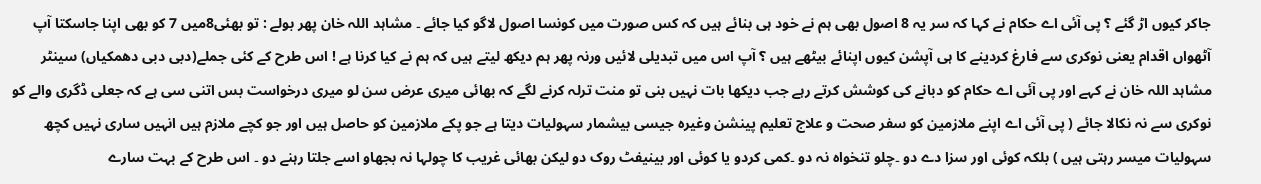جاکر کیوں اڑ گئے ؟ پی آئی اے حکام نے کہا کہ سر یہ 8 اصول بھی ہم نے خود ہی بنائے ہیں کہ کس صورت میں کونسا اصول لاگو کیا جائے ۔ مشاہد اللہ خان پھر بولے : تو بھئی8میں 7 کو بھی اپنا جاسکتا آپ آٹھواں اقدام یعنی نوکری سے فارغ کردینے کا ہی آپشن کیوں اپنائے بیٹھے ہیں ؟ آپ اس میں تبدیلی لائیں ورنہ پھر ہم دیکھ لیتے ہیں کہ ہم نے کیا کرنا ہے ! اس طرح کے کئی جملے(دبی دبی دھمکیاں) سینٹر مشاہد اللہ خان نے کہے اور پی آئی اے حکام کو دبانے کی کوشش کرتے رہے جب دیکھا بات نہیں بنی تو منت ترلہ کرنے لگے کہ بھائی میری عرض سن لو میری درخواست بس اتنی سی ہے کہ جعلی ڈگری والے کو نوکری سے نہ نکالا جائے ( پی آئی اے اپنے ملازمین کو سفر صحت و علاج تعلیم پینشن وغیرہ جیسی بیشمار سہولیات دیتا ہے جو پکے ملازمین کو حاصل ہیں اور جو کچے ملازم ہیں انہیں ساری نہیں کچھ سہولیات میسر رہتی ہیں ) بلکہ کوئی اور سزا دے دو ۔چلو تنخواہ نہ دو ۔کمی کردو یا کوئی اور بینیفٹ روک دو لیکن بھائی غریب کا چولہا نہ بجھاو اسے جلتا رہنے دو ۔ اس طرح کے بہت سارے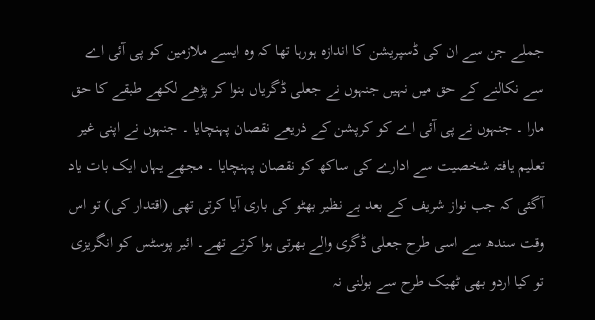جملے جن سے ان کی ڈسپریشن کا اندازہ ہورہا تھا کہ وہ ایسے ملازمین کو پی آئی اے سے نکالنے کے حق میں نہیں جنہوں نے جعلی ڈگریاں بنوا کر پڑھے لکھے طبقے کا حق مارا ۔ جنہوں نے پی آئی اے کو کرپشن کے ذریعے نقصان پہنچایا ۔ جنہوں نے اپنی غیر تعلیم یافتہ شخصیت سے ادارے کی ساکھ کو نقصان پہنچایا ۔ مجھے یہاں ایک بات یاد آگئی کہ جب نواز شریف کے بعد بے نظیر بھٹو کی باری آیا کرتی تھی (اقتدار کی) تو اس وقت سندھ سے اسی طرح جعلی ڈگری والے بھرتی ہوا کرتے تھے۔ ائیر پوسٹس کو انگریزی تو کیا اردو بھی ٹھیک طرح سے بولنی نہ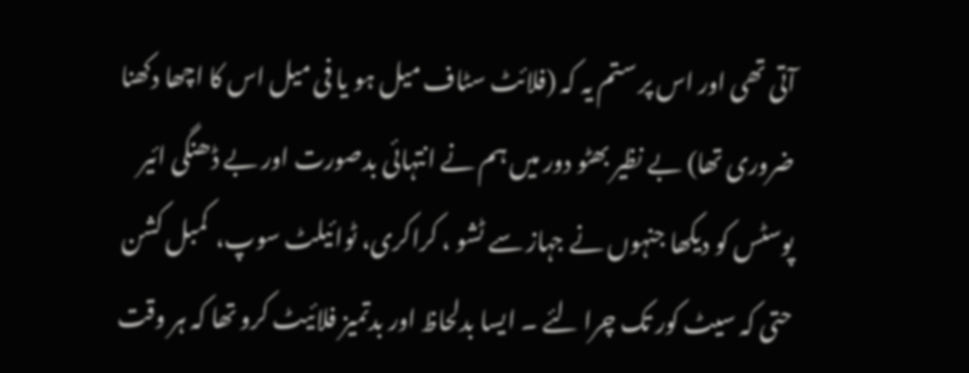آتی تھی اور اس پر ستم یہ کہ (فلائٹ سٹاف میل ہو یا فی میل اس کا اچھا دکھنا ضروری تھا) بے نظیر بھٹو دور میں ہم نے انتہائی بدصورت اور بے ڈھنگی ائیر پوسٹس کو دیکھا جنہوں نے جہاز سے ٹشو ، کراکری، ٹوائیلٹ سوپ،  کمبل کشن حتی کہ سیٹ کور تک چرا لئے ۔ ایسا بدلحاظ اور بدتمیز فلائیٹ کرو تھا کہ ہر وقت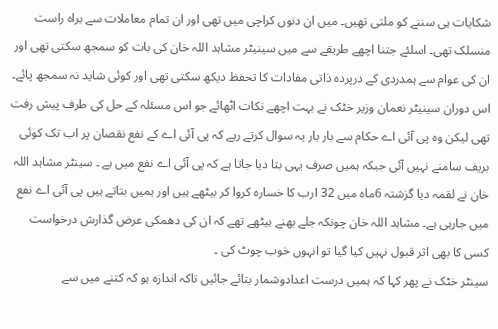شکایات ہی سننے کو ملتی تھیں۔ میں ان دنوں کراچی میں تھی اور ان تمام معاملات سے براہ راست منسلک تھی۔ اسلئے جتنا اچھے طریقے سے میں سینیٹر مشاہد اللہ خان کی بات کو سمجھ سکتی تھی اور ان کی عوام سے ہمدردی کے درپردہ ذاتی مفادات کا تحفظ دیکھ سکتی تھی اور کوئی شاید نہ سمجھ پائے۔ اس دوران سینیٹر نعمان وزیر خٹک نے بہت اچھے نکات اٹھائے جو اس مسئلہ کے حل کی طرف پیش رفت تھی لیکن وہ پی آئی اے حکام سے بار بار یہ سوال کرتے رہے کہ پی آئی اے کے نفع نقصان پر اب تک کوئی بریف سامنے نہیں آئی جبکہ ہمیں صرف یہی بتا دیا جاتا ہے کہ پی آئی اے نفع میں ہے ۔ سینٹر مشاہد اللہ خان نے لقمہ دیا گزشتہ 6ماہ میں 32 ارب کا خسارہ کروا کر بیٹھے ہیں اور ہمیں بتاتے ہیں پی آئی اے نفع میں جارہی ہے۔ مشاہد اللہ خان چونکہ جلے بھنے بیٹھے تھے کہ ان کی دھمکی عرض گذارش درخواست کسی کا بھی اثر قبول نہیں کیا گیا تو انہوں خوب چوٹ کی ۔
سینٹر خٹک نے پھر کہا کہ ہمیں درست اعدادوشمار بتائے جائیں تاکہ اندازہ ہو کہ کتنے میں سے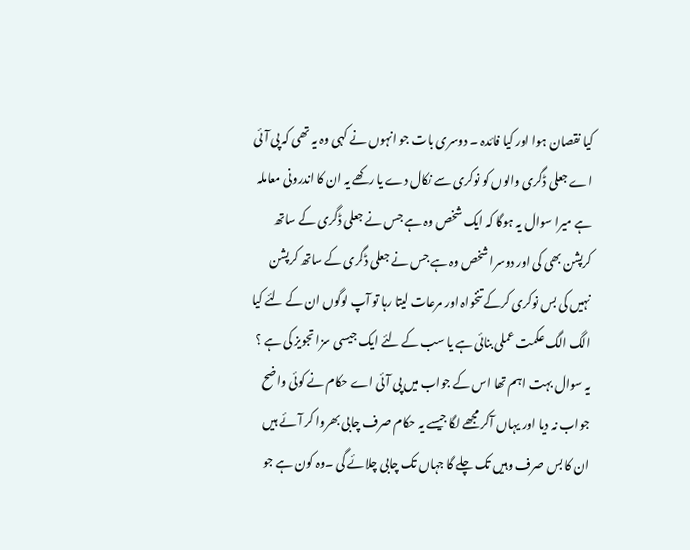کیا نقصان ہوا اور کیا فائدہ ۔ دوسری بات جو انہوں نے کہی وہ یہ تھی کہ پی آئی اے جعلی ڈگری والوں کو نوکری سے نکال دے یا رکھے یہ ان کا اندرونی معاملہ ہے میرا سوال یہ ہوگا کہ ایک شخص وہ ہے جس نے جعلی ڈگری کے ساتھ کرپشن بھی کی اور دوسرا شخص وہ ہے جس نے جعلی ڈگری کے ساتھ کرپشن نہیں کی بس نوکری کرکے تنخواہ اور مرعات لیتا رہا تو آپ لوگوں ان کے لئے کیا الگ الگ عکمت عملی بنائی ہے یا سب کے لئے ایک جیسی سزا تجویز کی ہے ؟ یہ سوال بہت اہم تھا اس کے جواب میں پی آئی اے حکام نے کوئی واضح جواب نہ دیا اور یہاں آکر مجھے لگا جیسے یہ حکام صرف چابی بھروا کر آئے ہیں ان کا بس صرف وہیں تک چلے گا جہاں تک چابی چلائے گی ۔وہ کون ہے جو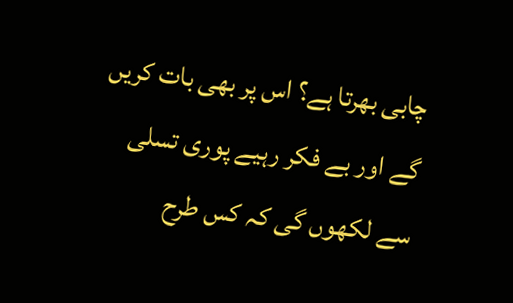چابی بھرتا ہے؟ اس پر بھی بات کریں گے اور بے فکر رہیے پوری تسلی سے لکھوں گی کہ کس طرح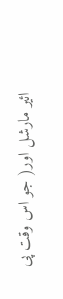ائیر مارشل اور( جو اس وقت پی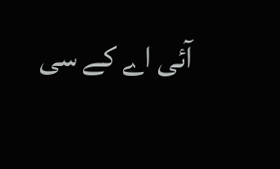آئی اے کے سی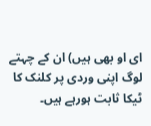ای او بھی ہیں) ان کے چہتے لوگ اپنی وردی پر کلنک کا ٹیکا ثابت ہورہے ہیں۔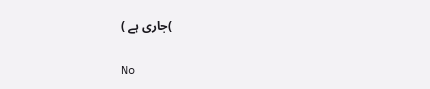)جاری ہے )

No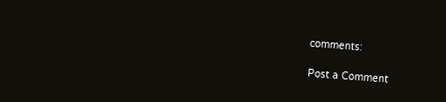comments:

Post a Comment